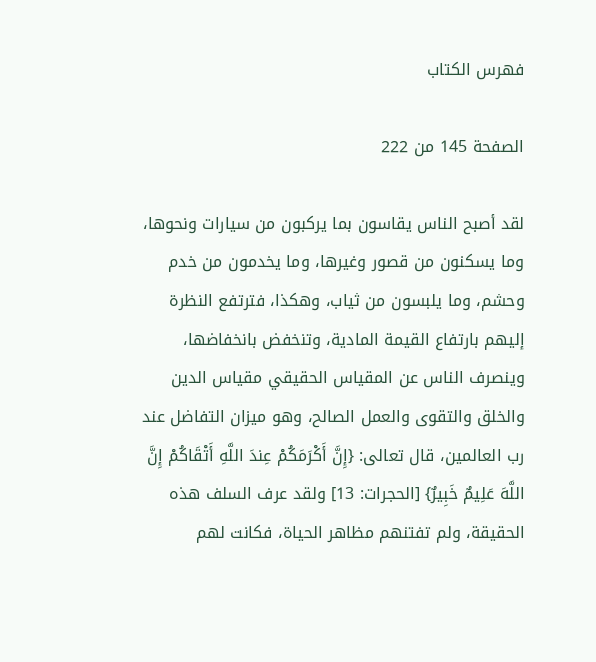فهرس الكتاب

الصفحة 145 من 222

لقد أصبح الناس يقاسون بما يركبون من سيارات ونحوها، وما يسكنون من قصور وغيرها، وما يخدمون من خدم وحشم، وما يلبسون من ثياب، وهكذا، فترتفع النظرة إليهم بارتفاع القيمة المادية، وتنخفض بانخفاضها، وينصرف الناس عن المقياس الحقيقي مقياس الدين والخلق والتقوى والعمل الصالح، وهو ميزان التفاضل عند رب العالمين، قال تعالى: {إِنَّ أَكْرَمَكُمْ عِندَ اللَّهِ أَتْقَاكُمْ إِنَّ اللَّهَ عَلِيمٌ خَبِيرٌ} [الحجرات: 13] ولقد عرف السلف هذه الحقيقة، ولم تفتنهم مظاهر الحياة، فكانت لهم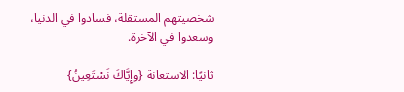شخصيتهم المستقلة، فسادوا في الدنيا، وسعدوا في الآخرة.

ثانيًا: الاستعانة {وإِيَّاكَ نَسْتَعِينُ}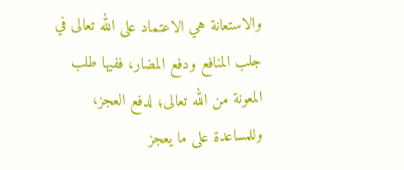والاستعانة هي الاعتماد على الله تعالى في جلب المنافع ودفع المضار، ففيها طلب المعونة من الله تعالى؛ لدفع العجز، وللمساعدة على ما يعجز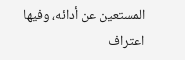المستعين عن أدائه، وفيها اعتراف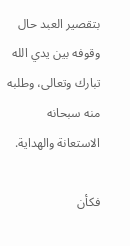بتقصير العبد حال وقوفه بين يدي الله تبارك وتعالى، وطلبه منه سبحانه الاستعانة والهداية.

فكأن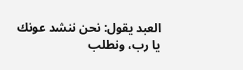العبد يقول: نحن ننشد عونك يا رب، ونطلب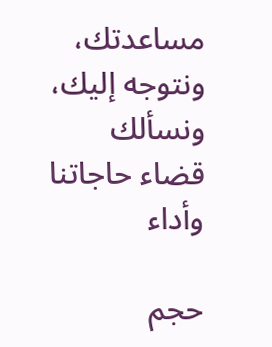مساعدتك، ونتوجه إليك، ونسألك قضاء حاجاتنا وأداء

حجم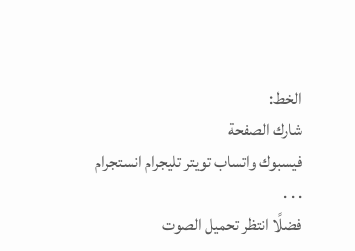الخط:
شارك الصفحة
فيسبوك واتساب تويتر تليجرام انستجرام
. . .
فضلًا انتظر تحميل الصوت